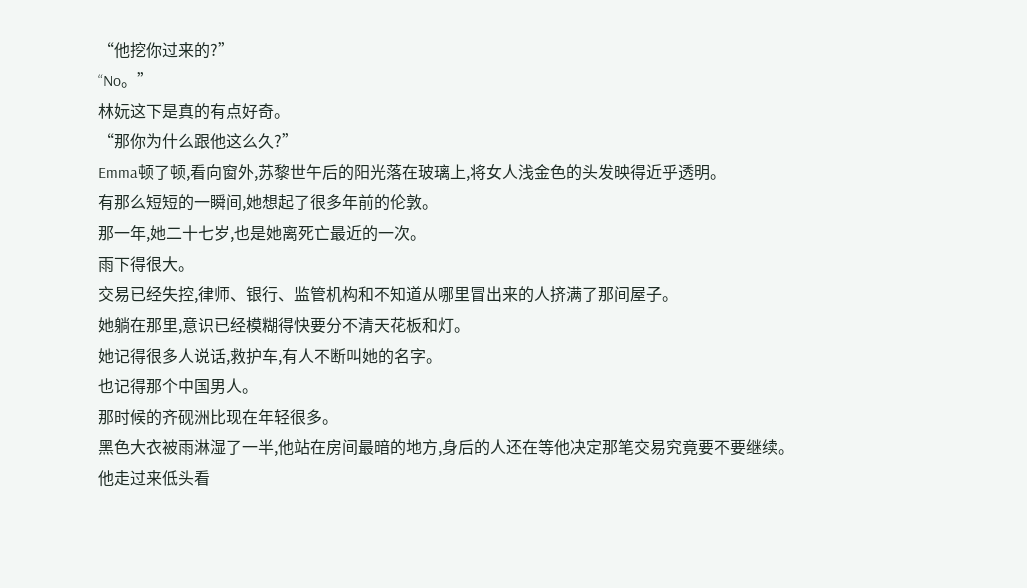“他挖你过来的?”
“No。”
林妧这下是真的有点好奇。
“那你为什么跟他这么久?”
Emma顿了顿,看向窗外,苏黎世午后的阳光落在玻璃上,将女人浅金色的头发映得近乎透明。
有那么短短的一瞬间,她想起了很多年前的伦敦。
那一年,她二十七岁,也是她离死亡最近的一次。
雨下得很大。
交易已经失控,律师、银行、监管机构和不知道从哪里冒出来的人挤满了那间屋子。
她躺在那里,意识已经模糊得快要分不清天花板和灯。
她记得很多人说话,救护车,有人不断叫她的名字。
也记得那个中国男人。
那时候的齐砚洲比现在年轻很多。
黑色大衣被雨淋湿了一半,他站在房间最暗的地方,身后的人还在等他决定那笔交易究竟要不要继续。
他走过来低头看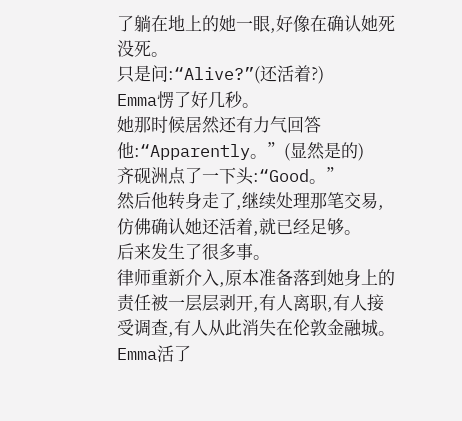了躺在地上的她一眼,好像在确认她死没死。
只是问:“Alive?”(还活着?)
Emma愣了好几秒。
她那时候居然还有力气回答他:“Apparently。”(显然是的)
齐砚洲点了一下头:“Good。”
然后他转身走了,继续处理那笔交易,仿佛确认她还活着,就已经足够。
后来发生了很多事。
律师重新介入,原本准备落到她身上的责任被一层层剥开,有人离职,有人接受调查,有人从此消失在伦敦金融城。
Emma活了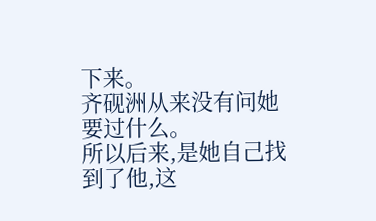下来。
齐砚洲从来没有问她要过什么。
所以后来,是她自己找到了他,这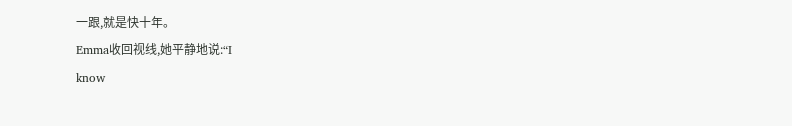一跟,就是快十年。
Emma收回视线,她平静地说:“I
know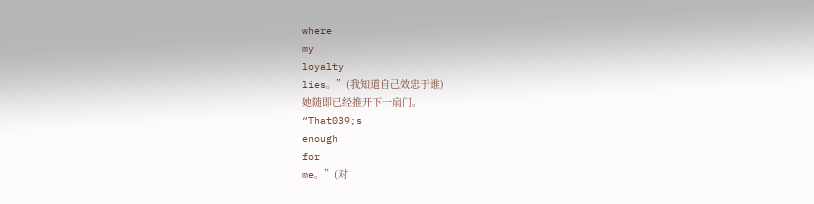where
my
loyalty
lies。”(我知道自己效忠于谁)
她随即已经推开下一扇门。
“That039;s
enough
for
me。”(对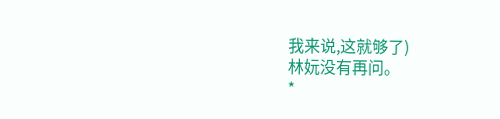我来说,这就够了)
林妧没有再问。
*